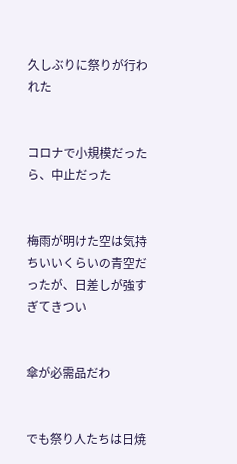久しぶりに祭りが行われた


コロナで小規模だったら、中止だった


梅雨が明けた空は気持ちいいくらいの青空だったが、日差しが強すぎてきつい


傘が必需品だわ


でも祭り人たちは日焼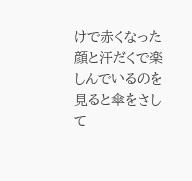けで赤くなった顔と汗だくで楽しんでいるのを見ると傘をさして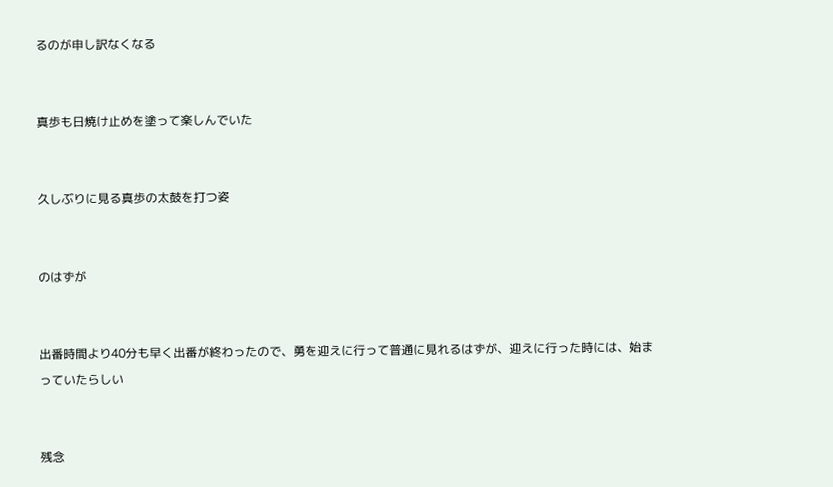るのが申し訳なくなる


真歩も日焼け止めを塗って楽しんでいた


久しぶりに見る真歩の太鼓を打つ姿


のはずが


出番時間より40分も早く出番が終わったので、勇を迎えに行って普通に見れるはずが、迎えに行った時には、始まっていたらしい


残念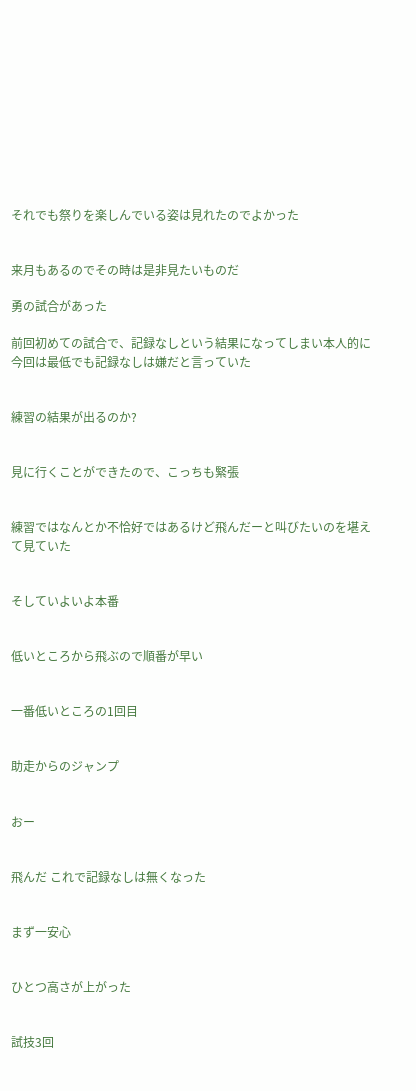それでも祭りを楽しんでいる姿は見れたのでよかった


来月もあるのでその時は是非見たいものだ

勇の試合があった

前回初めての試合で、記録なしという結果になってしまい本人的に今回は最低でも記録なしは嫌だと言っていた


練習の結果が出るのか?


見に行くことができたので、こっちも緊張


練習ではなんとか不恰好ではあるけど飛んだーと叫びたいのを堪えて見ていた


そしていよいよ本番


低いところから飛ぶので順番が早い


一番低いところの1回目


助走からのジャンプ


おー


飛んだ これで記録なしは無くなった


まず一安心


ひとつ高さが上がった


試技3回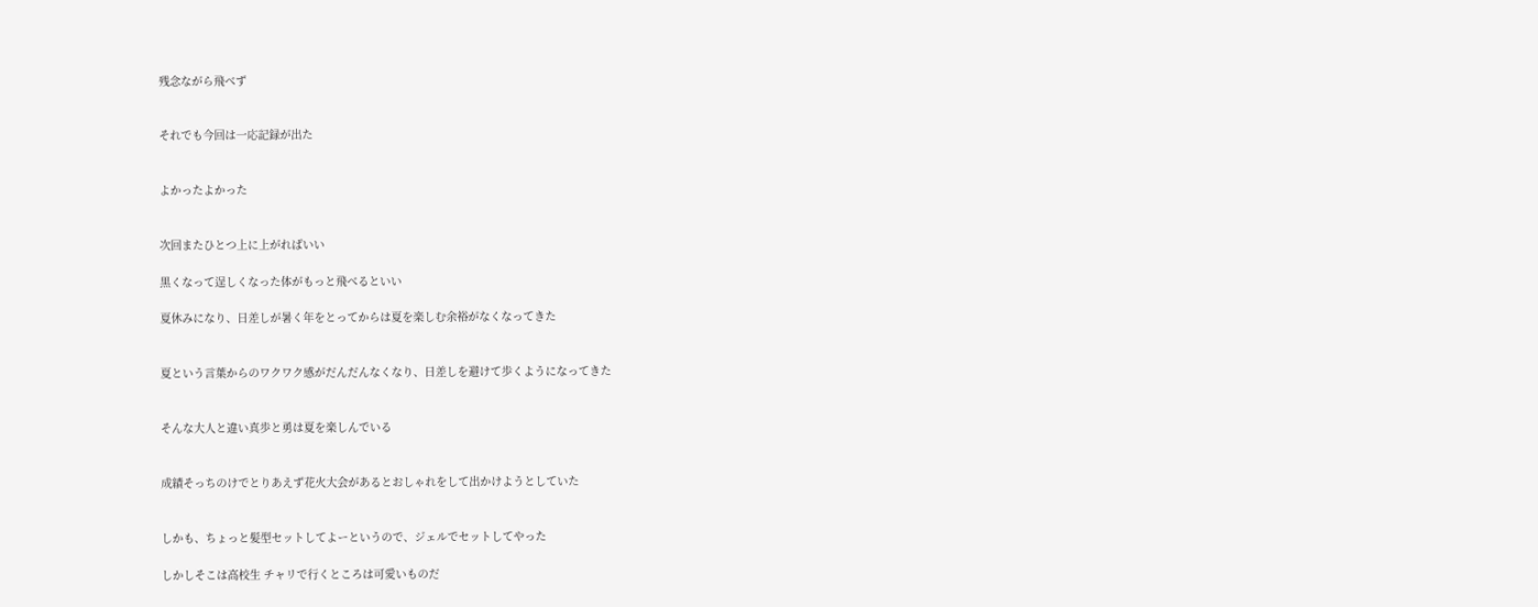残念ながら飛べず


それでも今回は一応記録が出た


よかったよかった


次回またひとつ上に上がればいい

黒くなって逞しくなった体がもっと飛べるといい

夏休みになり、日差しが暑く年をとってからは夏を楽しむ余裕がなくなってきた


夏という言葉からのワクワク感がだんだんなくなり、日差しを避けて歩くようになってきた


そんな大人と違い真歩と勇は夏を楽しんでいる


成績そっちのけでとりあえず花火大会があるとおしゃれをして出かけようとしていた


しかも、ちょっと髪型セットしてよーというので、ジェルでセットしてやった

しかしそこは高校生 チャリで行くところは可愛いものだ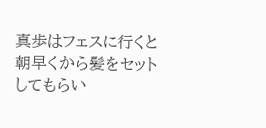真歩はフェスに行くと朝早くから髪をセットしてもらい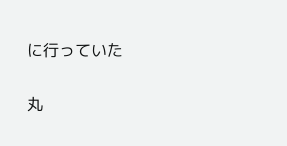に行っていた


丸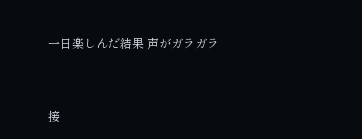一日楽しんだ結果 声がガラガラ


接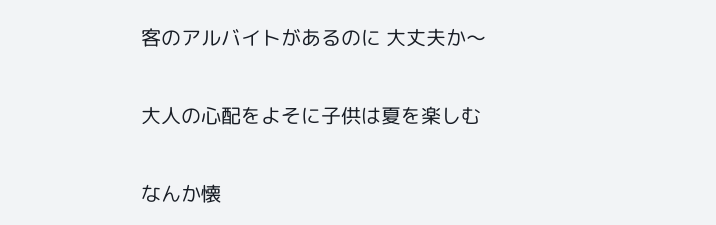客のアルバイトがあるのに 大丈夫か〜


大人の心配をよそに子供は夏を楽しむ


なんか懐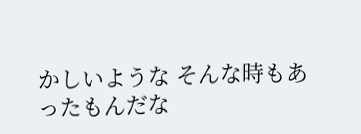かしいような そんな時もあったもんだな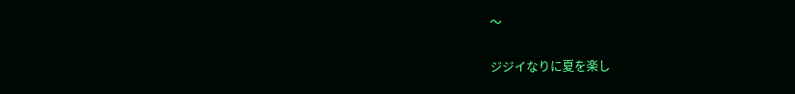〜


ジジイなりに夏を楽し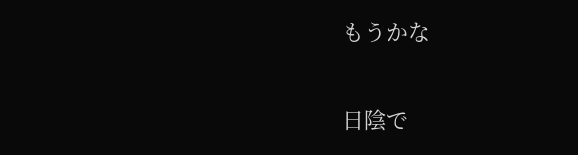もうかな


日陰で